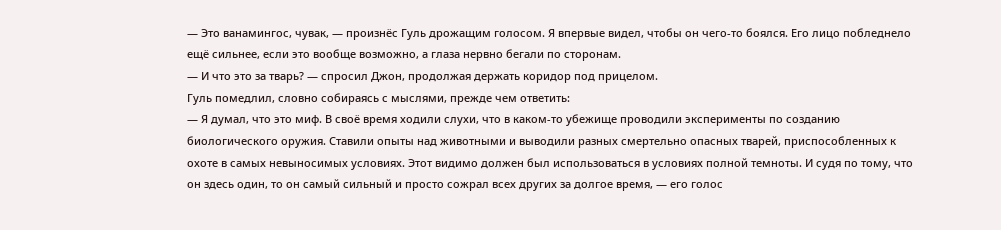— Это ванамингос, чувак, — произнёс Гуль дрожащим голосом. Я впервые видел, чтобы он чего-то боялся. Его лицо побледнело ещё сильнее, если это вообще возможно, а глаза нервно бегали по сторонам.
— И что это за тварь? — спросил Джон, продолжая держать коридор под прицелом.
Гуль помедлил, словно собираясь с мыслями, прежде чем ответить:
— Я думал, что это миф. В своё время ходили слухи, что в каком-то убежище проводили эксперименты по созданию биологического оружия. Ставили опыты над животными и выводили разных смертельно опасных тварей, приспособленных к охоте в самых невыносимых условиях. Этот видимо должен был использоваться в условиях полной темноты. И судя по тому, что он здесь один, то он самый сильный и просто сожрал всех других за долгое время, — его голос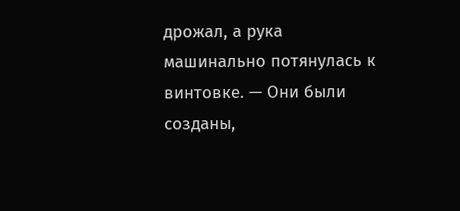дрожал, а рука машинально потянулась к винтовке. — Они были созданы,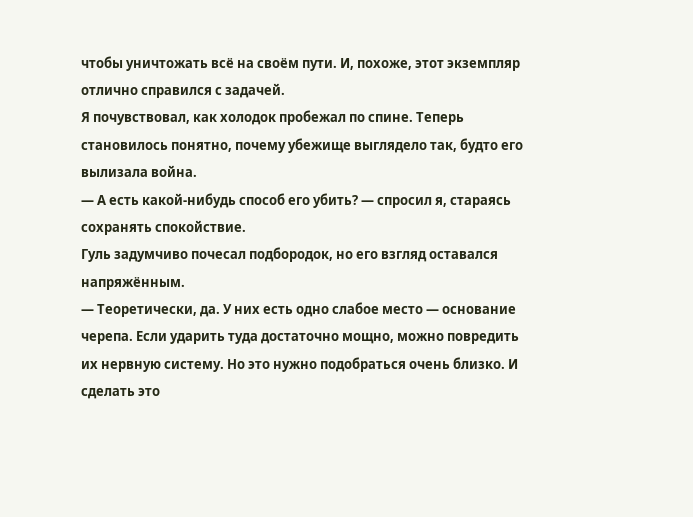чтобы уничтожать всё на своём пути. И, похоже, этот экземпляр отлично справился с задачей.
Я почувствовал, как холодок пробежал по спине. Теперь становилось понятно, почему убежище выглядело так, будто его вылизала война.
— А есть какой-нибудь способ его убить? — спросил я, стараясь сохранять спокойствие.
Гуль задумчиво почесал подбородок, но его взгляд оставался напряжённым.
— Теоретически, да. У них есть одно слабое место — основание черепа. Если ударить туда достаточно мощно, можно повредить их нервную систему. Но это нужно подобраться очень близко. И сделать это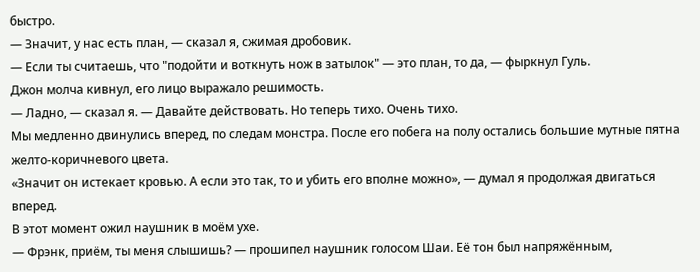быстро.
— Значит, у нас есть план, — сказал я, сжимая дробовик.
— Если ты считаешь, что "подойти и воткнуть нож в затылок" — это план, то да, — фыркнул Гуль.
Джон молча кивнул, его лицо выражало решимость.
— Ладно, — сказал я. — Давайте действовать. Но теперь тихо. Очень тихо.
Мы медленно двинулись вперед, по следам монстра. После его побега на полу остались большие мутные пятна желто-коричневого цвета.
«Значит он истекает кровью. А если это так, то и убить его вполне можно», — думал я продолжая двигаться вперед.
В этот момент ожил наушник в моём ухе.
— Фрэнк, приём, ты меня слышишь? — прошипел наушник голосом Шаи. Её тон был напряжённым,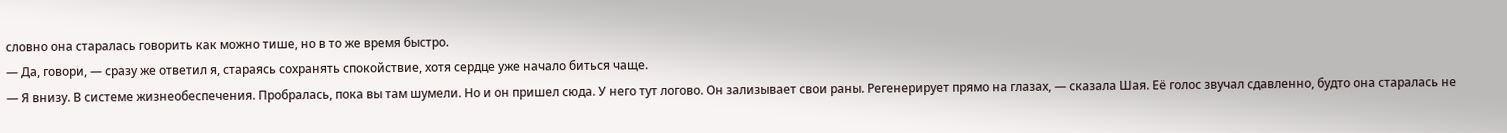словно она старалась говорить как можно тише, но в то же время быстро.
— Да, говори, — сразу же ответил я, стараясь сохранять спокойствие, хотя сердце уже начало биться чаще.
— Я внизу. В системе жизнеобеспечения. Пробралась, пока вы там шумели. Но и он пришел сюда. У него тут логово. Он зализывает свои раны. Регенерирует прямо на глазах, — сказала Шая. Её голос звучал сдавленно, будто она старалась не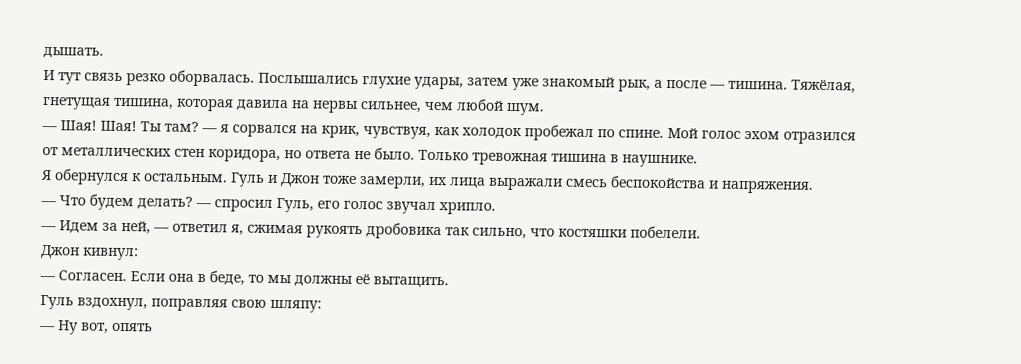дышать.
И тут связь резко оборвалась. Послышались глухие удары, затем уже знакомый рык, а после — тишина. Тяжёлая, гнетущая тишина, которая давила на нервы сильнее, чем любой шум.
— Шая! Шая! Ты там? — я сорвался на крик, чувствуя, как холодок пробежал по спине. Мой голос эхом отразился от металлических стен коридора, но ответа не было. Только тревожная тишина в наушнике.
Я обернулся к остальным. Гуль и Джон тоже замерли, их лица выражали смесь беспокойства и напряжения.
— Что будем делать? — спросил Гуль, его голос звучал хрипло.
— Идем за ней, — ответил я, сжимая рукоять дробовика так сильно, что костяшки побелели.
Джон кивнул:
— Согласен. Если она в беде, то мы должны её вытащить.
Гуль вздохнул, поправляя свою шляпу:
— Ну вот, опять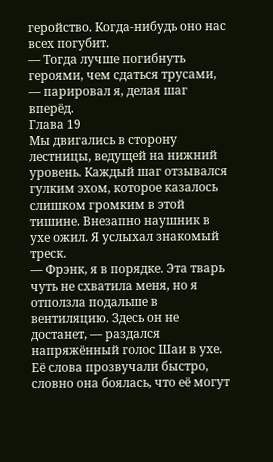геройство. Когда-нибудь оно нас всех погубит.
— Тогда лучше погибнуть героями, чем сдаться трусами, — парировал я, делая шаг вперёд.
Глава 19
Мы двигались в сторону лестницы, ведущей на нижний уровень. Каждый шаг отзывался гулким эхом, которое казалось слишком громким в этой тишине. Внезапно наушник в ухе ожил. Я услыхал знакомый треск.
— Фрэнк, я в порядке. Эта тварь чуть не схватила меня, но я отползла подальше в вентиляцию. Здесь он не достанет, — раздался напряжённый голос Шаи в ухе. Её слова прозвучали быстро, словно она боялась, что её могут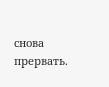снова прервать.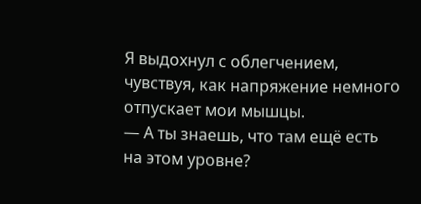Я выдохнул с облегчением, чувствуя, как напряжение немного отпускает мои мышцы.
— А ты знаешь, что там ещё есть на этом уровне?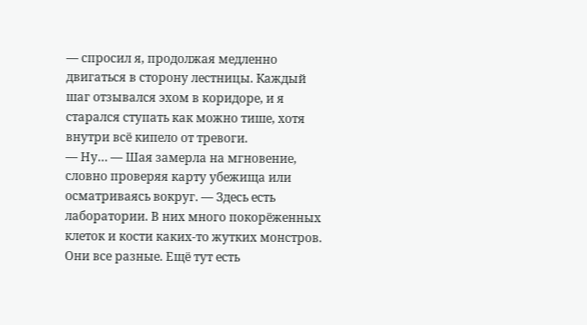— спросил я, продолжая медленно двигаться в сторону лестницы. Каждый шаг отзывался эхом в коридоре, и я старался ступать как можно тише, хотя внутри всё кипело от тревоги.
— Ну… — Шая замерла на мгновение, словно проверяя карту убежища или осматриваясь вокруг. — Здесь есть лаборатории. В них много покорёженных клеток и кости каких-то жутких монстров. Они все разные. Ещё тут есть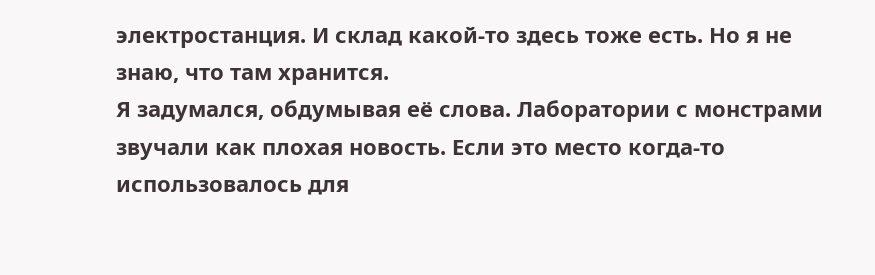электростанция. И склад какой-то здесь тоже есть. Но я не знаю, что там хранится.
Я задумался, обдумывая её слова. Лаборатории с монстрами звучали как плохая новость. Если это место когда-то использовалось для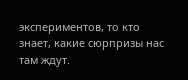экспериментов, то кто знает, какие сюрпризы нас там ждут.